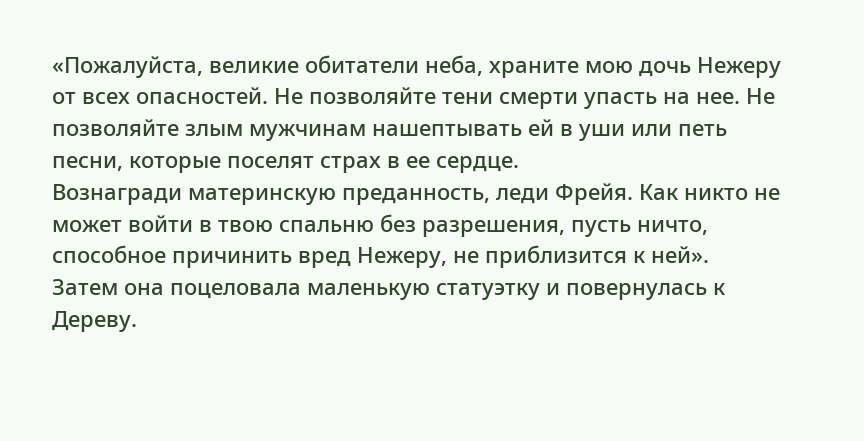«Пожалуйста, великие обитатели неба, храните мою дочь Нежеру от всех опасностей. Не позволяйте тени смерти упасть на нее. Не позволяйте злым мужчинам нашептывать ей в уши или петь песни, которые поселят страх в ее сердце.
Вознагради материнскую преданность, леди Фрейя. Как никто не может войти в твою спальню без разрешения, пусть ничто, способное причинить вред Нежеру, не приблизится к ней».
Затем она поцеловала маленькую статуэтку и повернулась к Дереву.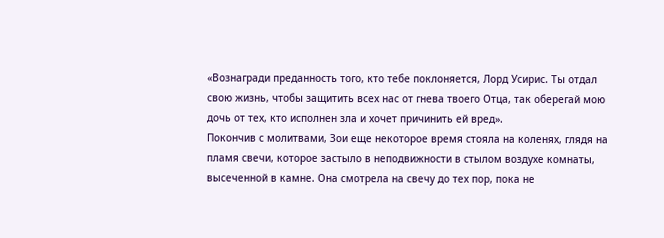«Вознагради преданность того, кто тебе поклоняется, Лорд Усирис. Ты отдал свою жизнь, чтобы защитить всех нас от гнева твоего Отца, так оберегай мою дочь от тех, кто исполнен зла и хочет причинить ей вред».
Покончив с молитвами, Зои еще некоторое время стояла на коленях, глядя на пламя свечи, которое застыло в неподвижности в стылом воздухе комнаты, высеченной в камне. Она смотрела на свечу до тех пор, пока не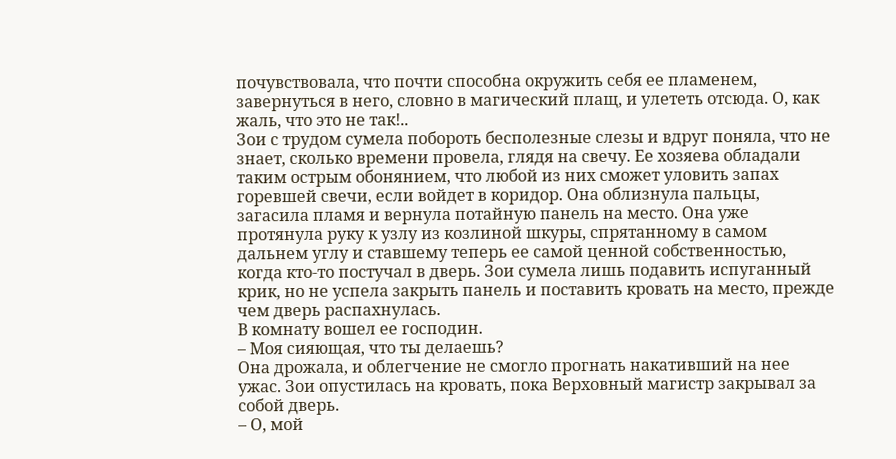почувствовала, что почти способна окружить себя ее пламенем, завернуться в него, словно в магический плащ, и улететь отсюда. О, как жаль, что это не так!..
Зои с трудом сумела побороть бесполезные слезы и вдруг поняла, что не знает, сколько времени провела, глядя на свечу. Ее хозяева обладали таким острым обонянием, что любой из них сможет уловить запах горевшей свечи, если войдет в коридор. Она облизнула пальцы, загасила пламя и вернула потайную панель на место. Она уже протянула руку к узлу из козлиной шкуры, спрятанному в самом дальнем углу и ставшему теперь ее самой ценной собственностью, когда кто-то постучал в дверь. Зои сумела лишь подавить испуганный крик, но не успела закрыть панель и поставить кровать на место, прежде чем дверь распахнулась.
В комнату вошел ее господин.
– Моя сияющая, что ты делаешь?
Она дрожала, и облегчение не смогло прогнать накативший на нее ужас. Зои опустилась на кровать, пока Верховный магистр закрывал за собой дверь.
– О, мой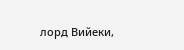лорд Вийеки,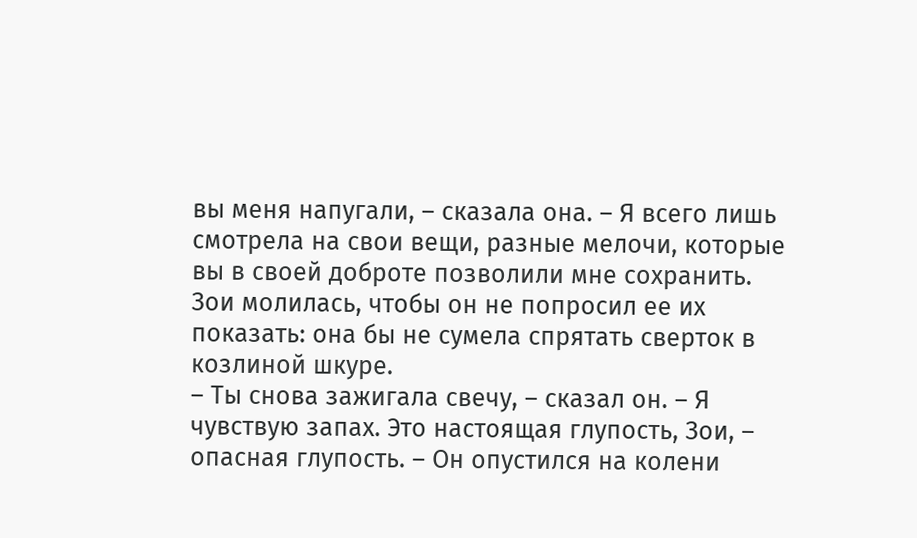вы меня напугали, – сказала она. – Я всего лишь смотрела на свои вещи, разные мелочи, которые вы в своей доброте позволили мне сохранить.
Зои молилась, чтобы он не попросил ее их показать: она бы не сумела спрятать сверток в козлиной шкуре.
– Ты снова зажигала свечу, – сказал он. – Я чувствую запах. Это настоящая глупость, Зои, – опасная глупость. – Он опустился на колени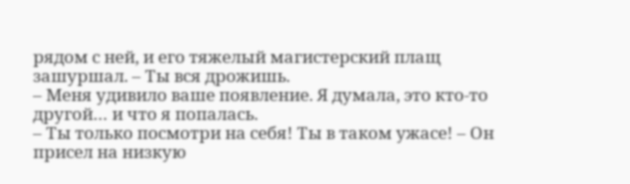рядом с ней, и его тяжелый магистерский плащ зашуршал. – Ты вся дрожишь.
– Меня удивило ваше появление. Я думала, это кто-то другой… и что я попалась.
– Ты только посмотри на себя! Ты в таком ужасе! – Он присел на низкую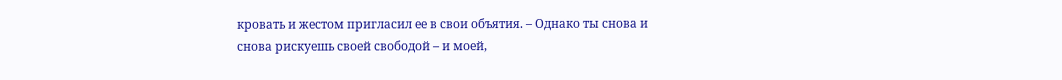кровать и жестом пригласил ее в свои объятия. – Однако ты снова и снова рискуешь своей свободой – и моей,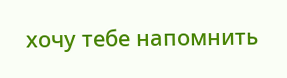хочу тебе напомнить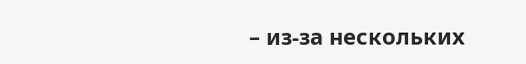– из-за нескольких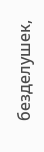безделушек,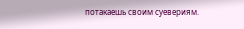потакаешь своим суевериям.